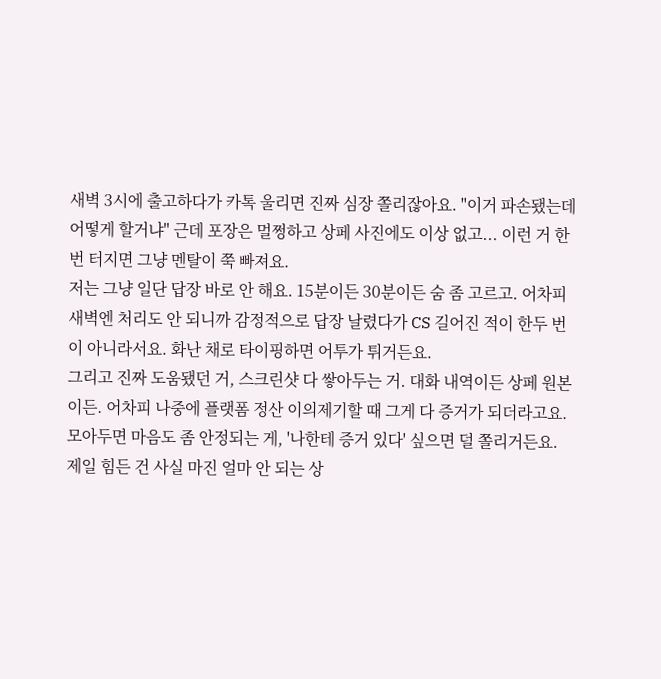새벽 3시에 출고하다가 카톡 울리면 진짜 심장 쫄리잖아요. "이거 파손됐는데 어떻게 할거냐" 근데 포장은 멀쩡하고 상페 사진에도 이상 없고... 이런 거 한 번 터지면 그냥 멘탈이 쭉 빠져요.
저는 그냥 일단 답장 바로 안 해요. 15분이든 30분이든 숨 좀 고르고. 어차피 새벽엔 처리도 안 되니까 감정적으로 답장 날렸다가 CS 길어진 적이 한두 번이 아니라서요. 화난 채로 타이핑하면 어투가 튀거든요.
그리고 진짜 도움됐던 거, 스크린샷 다 쌓아두는 거. 대화 내역이든 상페 원본이든. 어차피 나중에 플랫폼 정산 이의제기할 때 그게 다 증거가 되더라고요. 모아두면 마음도 좀 안정되는 게, '나한테 증거 있다' 싶으면 덜 쫄리거든요.
제일 힘든 건 사실 마진 얼마 안 되는 상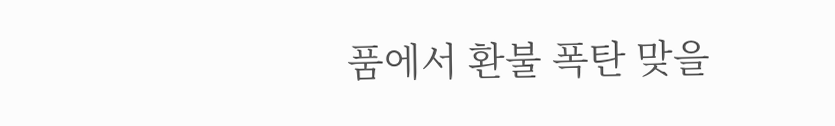품에서 환불 폭탄 맞을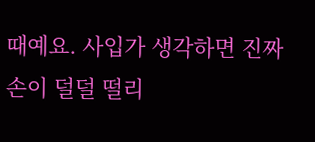때예요. 사입가 생각하면 진짜 손이 덜덜 떨리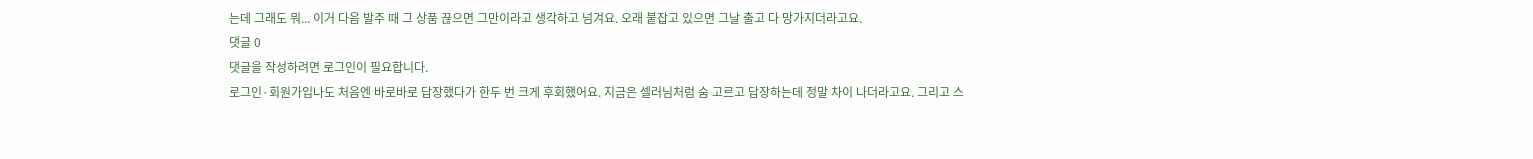는데 그래도 뭐... 이거 다음 발주 때 그 상품 끊으면 그만이라고 생각하고 넘겨요. 오래 붙잡고 있으면 그날 출고 다 망가지더라고요.
댓글 0
댓글을 작성하려면 로그인이 필요합니다.
로그인·회원가입나도 처음엔 바로바로 답장했다가 한두 번 크게 후회했어요. 지금은 셀러님처럼 숨 고르고 답장하는데 정말 차이 나더라고요. 그리고 스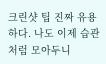크린샷 팁 진짜 유용하다. 나도 이제 습관처럼 모아두니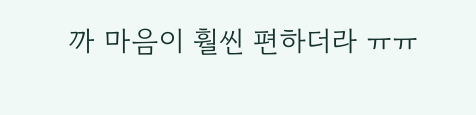까 마음이 훨씬 편하더라 ㅠㅠ